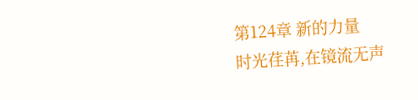第124章 新的力量
时光荏苒,在镜流无声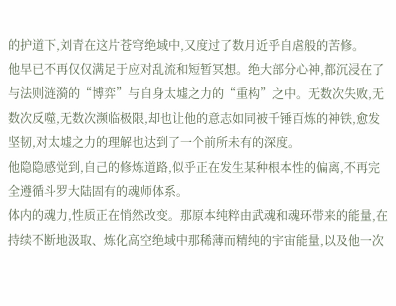的护道下,刘青在这片苍穹绝域中,又度过了数月近乎自虐般的苦修。
他早已不再仅仅满足于应对乱流和短暂冥想。绝大部分心神,都沉浸在了与法则涟漪的“博弈”与自身太墟之力的“重构”之中。无数次失败,无数次反噬,无数次濒临极限,却也让他的意志如同被千锤百炼的神铁,愈发坚韧,对太墟之力的理解也达到了一个前所未有的深度。
他隐隐感觉到,自己的修炼道路,似乎正在发生某种根本性的偏离,不再完全遵循斗罗大陆固有的魂师体系。
体内的魂力,性质正在悄然改变。那原本纯粹由武魂和魂环带来的能量,在持续不断地汲取、炼化高空绝域中那稀薄而精纯的宇宙能量,以及他一次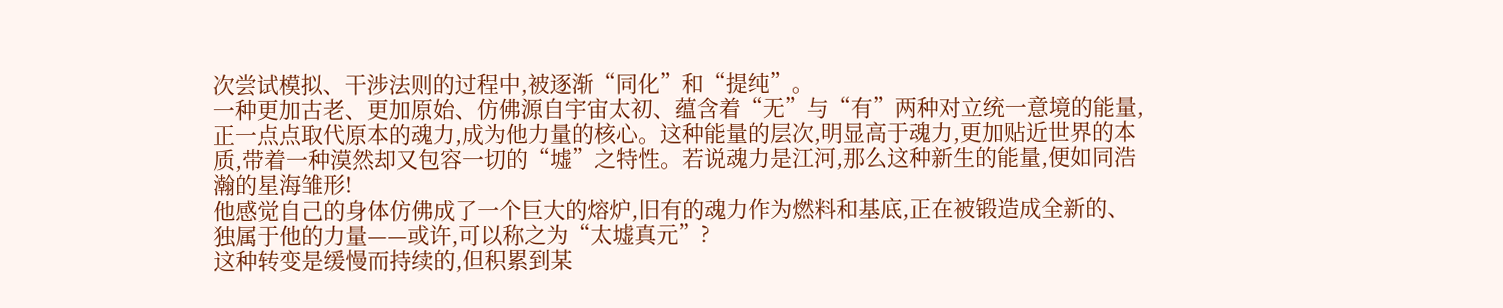次尝试模拟、干涉法则的过程中,被逐渐“同化”和“提纯”。
一种更加古老、更加原始、仿佛源自宇宙太初、蕴含着“无”与“有”两种对立统一意境的能量,正一点点取代原本的魂力,成为他力量的核心。这种能量的层次,明显高于魂力,更加贴近世界的本质,带着一种漠然却又包容一切的“墟”之特性。若说魂力是江河,那么这种新生的能量,便如同浩瀚的星海雏形!
他感觉自己的身体仿佛成了一个巨大的熔炉,旧有的魂力作为燃料和基底,正在被锻造成全新的、独属于他的力量——或许,可以称之为“太墟真元”?
这种转变是缓慢而持续的,但积累到某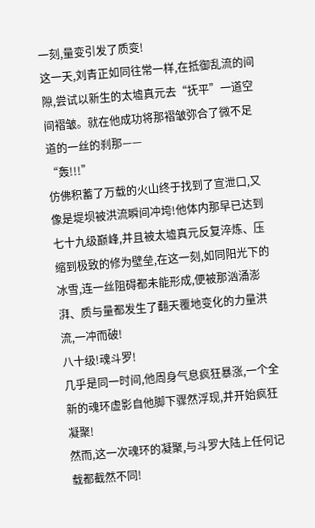一刻,量变引发了质变!
这一天,刘青正如同往常一样,在抵御乱流的间隙,尝试以新生的太墟真元去“抚平”一道空间褶皱。就在他成功将那褶皱弥合了微不足道的一丝的刹那——
“轰!!!”
仿佛积蓄了万载的火山终于找到了宣泄口,又像是堤坝被洪流瞬间冲垮!他体内那早已达到七十九级巅峰,并且被太墟真元反复淬炼、压缩到极致的修为壁垒,在这一刻,如同阳光下的冰雪,连一丝阻碍都未能形成,便被那汹涌澎湃、质与量都发生了翻天覆地变化的力量洪流,一冲而破!
八十级!魂斗罗!
几乎是同一时间,他周身气息疯狂暴涨,一个全新的魂环虚影自他脚下骤然浮现,并开始疯狂凝聚!
然而,这一次魂环的凝聚,与斗罗大陆上任何记载都截然不同!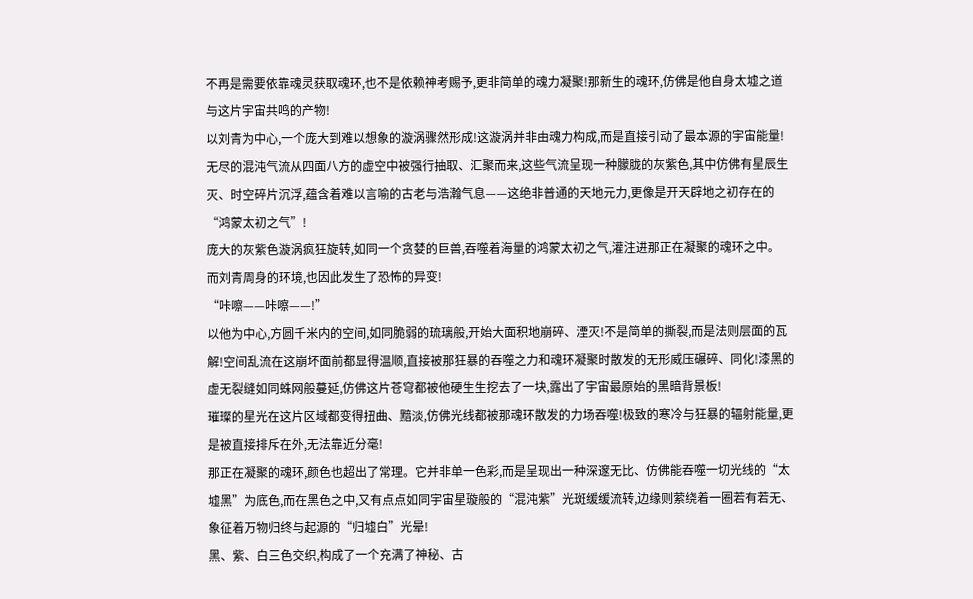不再是需要依靠魂灵获取魂环,也不是依赖神考赐予,更非简单的魂力凝聚!那新生的魂环,仿佛是他自身太墟之道与这片宇宙共鸣的产物!
以刘青为中心,一个庞大到难以想象的漩涡骤然形成!这漩涡并非由魂力构成,而是直接引动了最本源的宇宙能量!无尽的混沌气流从四面八方的虚空中被强行抽取、汇聚而来,这些气流呈现一种朦胧的灰紫色,其中仿佛有星辰生灭、时空碎片沉浮,蕴含着难以言喻的古老与浩瀚气息——这绝非普通的天地元力,更像是开天辟地之初存在的“鸿蒙太初之气”!
庞大的灰紫色漩涡疯狂旋转,如同一个贪婪的巨兽,吞噬着海量的鸿蒙太初之气,灌注进那正在凝聚的魂环之中。
而刘青周身的环境,也因此发生了恐怖的异变!
“咔嚓——咔嚓——!”
以他为中心,方圆千米内的空间,如同脆弱的琉璃般,开始大面积地崩碎、湮灭!不是简单的撕裂,而是法则层面的瓦解!空间乱流在这崩坏面前都显得温顺,直接被那狂暴的吞噬之力和魂环凝聚时散发的无形威压碾碎、同化!漆黑的虚无裂缝如同蛛网般蔓延,仿佛这片苍穹都被他硬生生挖去了一块,露出了宇宙最原始的黑暗背景板!
璀璨的星光在这片区域都变得扭曲、黯淡,仿佛光线都被那魂环散发的力场吞噬!极致的寒冷与狂暴的辐射能量,更是被直接排斥在外,无法靠近分毫!
那正在凝聚的魂环,颜色也超出了常理。它并非单一色彩,而是呈现出一种深邃无比、仿佛能吞噬一切光线的“太墟黑”为底色,而在黑色之中,又有点点如同宇宙星璇般的“混沌紫”光斑缓缓流转,边缘则萦绕着一圈若有若无、象征着万物归终与起源的“归墟白”光晕!
黑、紫、白三色交织,构成了一个充满了神秘、古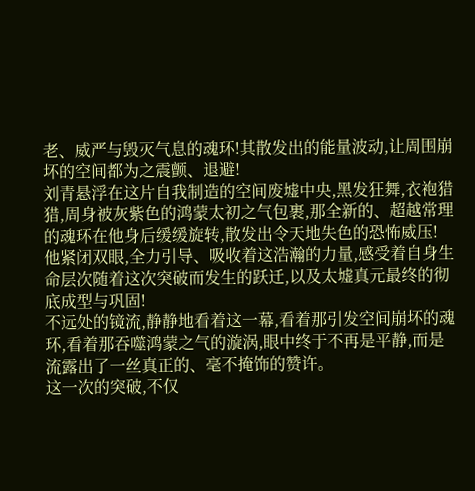老、威严与毁灭气息的魂环!其散发出的能量波动,让周围崩坏的空间都为之震颤、退避!
刘青悬浮在这片自我制造的空间废墟中央,黑发狂舞,衣袍猎猎,周身被灰紫色的鸿蒙太初之气包裹,那全新的、超越常理的魂环在他身后缓缓旋转,散发出令天地失色的恐怖威压!
他紧闭双眼,全力引导、吸收着这浩瀚的力量,感受着自身生命层次随着这次突破而发生的跃迁,以及太墟真元最终的彻底成型与巩固!
不远处的镜流,静静地看着这一幕,看着那引发空间崩坏的魂环,看着那吞噬鸿蒙之气的漩涡,眼中终于不再是平静,而是流露出了一丝真正的、毫不掩饰的赞许。
这一次的突破,不仅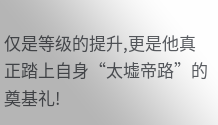仅是等级的提升,更是他真正踏上自身“太墟帝路”的奠基礼!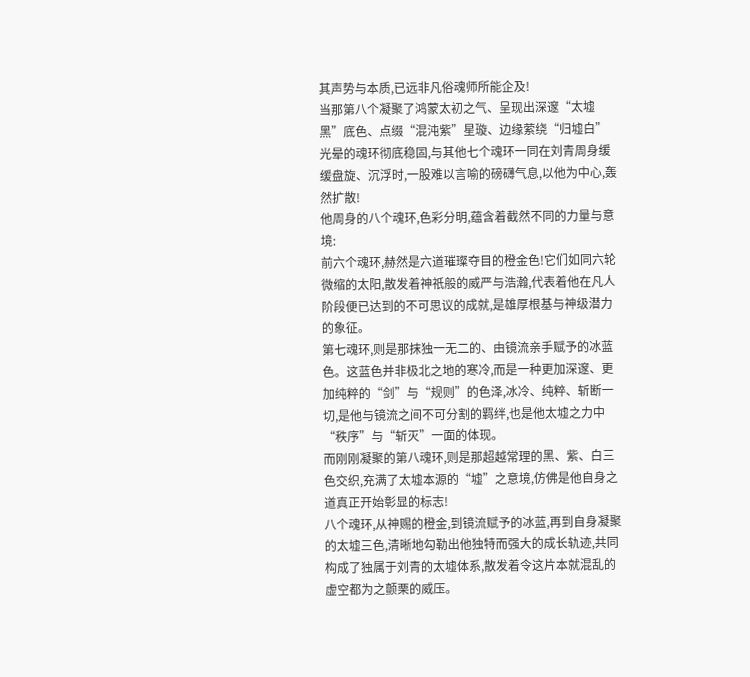其声势与本质,已远非凡俗魂师所能企及!
当那第八个凝聚了鸿蒙太初之气、呈现出深邃“太墟黑”底色、点缀“混沌紫”星璇、边缘萦绕“归墟白”光晕的魂环彻底稳固,与其他七个魂环一同在刘青周身缓缓盘旋、沉浮时,一股难以言喻的磅礴气息,以他为中心,轰然扩散!
他周身的八个魂环,色彩分明,蕴含着截然不同的力量与意境:
前六个魂环,赫然是六道璀璨夺目的橙金色!它们如同六轮微缩的太阳,散发着神祇般的威严与浩瀚,代表着他在凡人阶段便已达到的不可思议的成就,是雄厚根基与神级潜力的象征。
第七魂环,则是那抹独一无二的、由镜流亲手赋予的冰蓝色。这蓝色并非极北之地的寒冷,而是一种更加深邃、更加纯粹的“剑”与“规则”的色泽,冰冷、纯粹、斩断一切,是他与镜流之间不可分割的羁绊,也是他太墟之力中“秩序”与“斩灭”一面的体现。
而刚刚凝聚的第八魂环,则是那超越常理的黑、紫、白三色交织,充满了太墟本源的“墟”之意境,仿佛是他自身之道真正开始彰显的标志!
八个魂环,从神赐的橙金,到镜流赋予的冰蓝,再到自身凝聚的太墟三色,清晰地勾勒出他独特而强大的成长轨迹,共同构成了独属于刘青的太墟体系,散发着令这片本就混乱的虚空都为之颤栗的威压。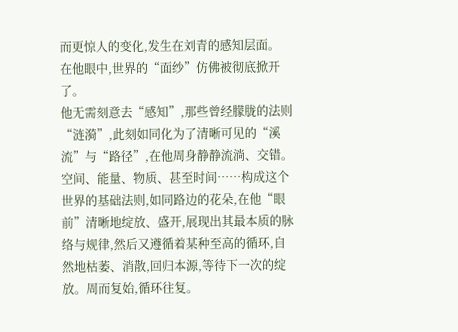而更惊人的变化,发生在刘青的感知层面。
在他眼中,世界的“面纱”仿佛被彻底掀开了。
他无需刻意去“感知”,那些曾经朦胧的法则“涟漪”,此刻如同化为了清晰可见的“溪流”与“路径”,在他周身静静流淌、交错。空间、能量、物质、甚至时间……构成这个世界的基础法则,如同路边的花朵,在他“眼前”清晰地绽放、盛开,展现出其最本质的脉络与规律,然后又遵循着某种至高的循环,自然地枯萎、消散,回归本源,等待下一次的绽放。周而复始,循环往复。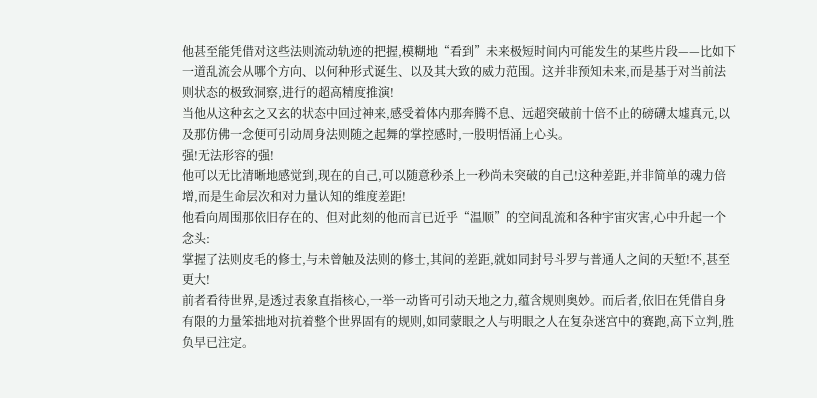他甚至能凭借对这些法则流动轨迹的把握,模糊地“看到”未来极短时间内可能发生的某些片段——比如下一道乱流会从哪个方向、以何种形式诞生、以及其大致的威力范围。这并非预知未来,而是基于对当前法则状态的极致洞察,进行的超高精度推演!
当他从这种玄之又玄的状态中回过神来,感受着体内那奔腾不息、远超突破前十倍不止的磅礴太墟真元,以及那仿佛一念便可引动周身法则随之起舞的掌控感时,一股明悟涌上心头。
强!无法形容的强!
他可以无比清晰地感觉到,现在的自己,可以随意秒杀上一秒尚未突破的自己!这种差距,并非简单的魂力倍增,而是生命层次和对力量认知的维度差距!
他看向周围那依旧存在的、但对此刻的他而言已近乎“温顺”的空间乱流和各种宇宙灾害,心中升起一个念头:
掌握了法则皮毛的修士,与未曾触及法则的修士,其间的差距,就如同封号斗罗与普通人之间的天堑!不,甚至更大!
前者看待世界,是透过表象直指核心,一举一动皆可引动天地之力,蕴含规则奥妙。而后者,依旧在凭借自身有限的力量笨拙地对抗着整个世界固有的规则,如同蒙眼之人与明眼之人在复杂迷宫中的赛跑,高下立判,胜负早已注定。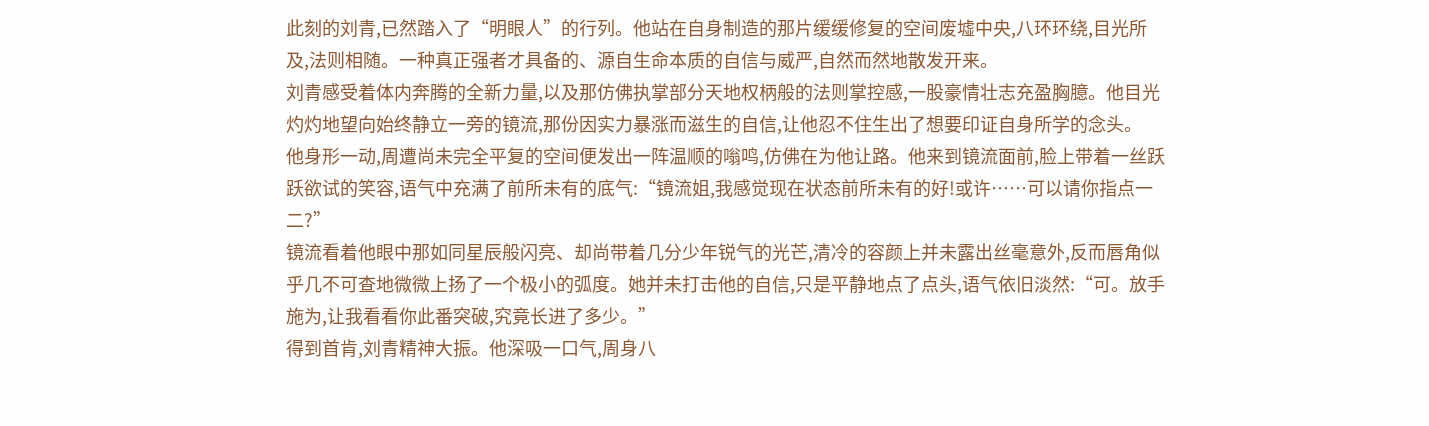此刻的刘青,已然踏入了“明眼人”的行列。他站在自身制造的那片缓缓修复的空间废墟中央,八环环绕,目光所及,法则相随。一种真正强者才具备的、源自生命本质的自信与威严,自然而然地散发开来。
刘青感受着体内奔腾的全新力量,以及那仿佛执掌部分天地权柄般的法则掌控感,一股豪情壮志充盈胸臆。他目光灼灼地望向始终静立一旁的镜流,那份因实力暴涨而滋生的自信,让他忍不住生出了想要印证自身所学的念头。
他身形一动,周遭尚未完全平复的空间便发出一阵温顺的嗡鸣,仿佛在为他让路。他来到镜流面前,脸上带着一丝跃跃欲试的笑容,语气中充满了前所未有的底气:“镜流姐,我感觉现在状态前所未有的好!或许……可以请你指点一二?”
镜流看着他眼中那如同星辰般闪亮、却尚带着几分少年锐气的光芒,清冷的容颜上并未露出丝毫意外,反而唇角似乎几不可查地微微上扬了一个极小的弧度。她并未打击他的自信,只是平静地点了点头,语气依旧淡然:“可。放手施为,让我看看你此番突破,究竟长进了多少。”
得到首肯,刘青精神大振。他深吸一口气,周身八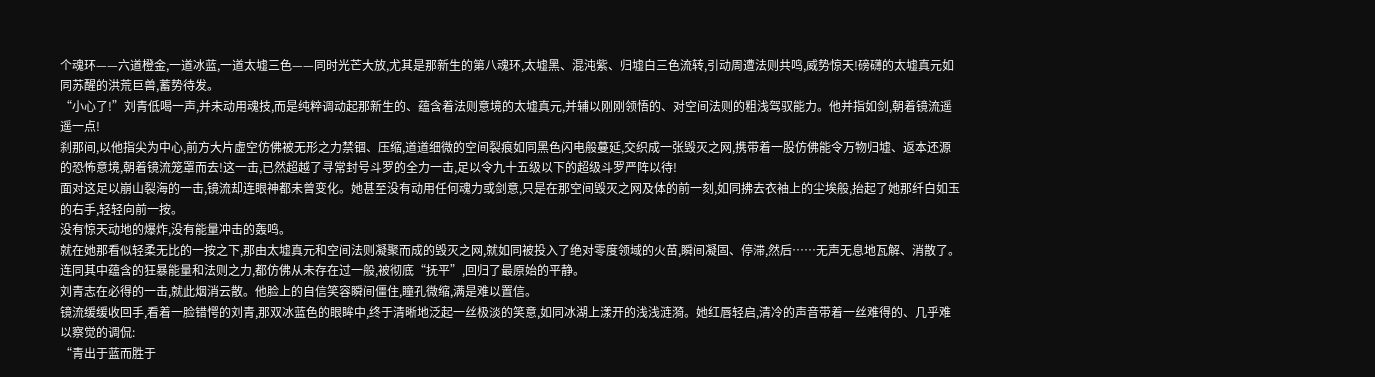个魂环——六道橙金,一道冰蓝,一道太墟三色——同时光芒大放,尤其是那新生的第八魂环,太墟黑、混沌紫、归墟白三色流转,引动周遭法则共鸣,威势惊天!磅礴的太墟真元如同苏醒的洪荒巨兽,蓄势待发。
“小心了!”刘青低喝一声,并未动用魂技,而是纯粹调动起那新生的、蕴含着法则意境的太墟真元,并辅以刚刚领悟的、对空间法则的粗浅驾驭能力。他并指如剑,朝着镜流遥遥一点!
刹那间,以他指尖为中心,前方大片虚空仿佛被无形之力禁锢、压缩,道道细微的空间裂痕如同黑色闪电般蔓延,交织成一张毁灭之网,携带着一股仿佛能令万物归墟、返本还源的恐怖意境,朝着镜流笼罩而去!这一击,已然超越了寻常封号斗罗的全力一击,足以令九十五级以下的超级斗罗严阵以待!
面对这足以崩山裂海的一击,镜流却连眼神都未曾变化。她甚至没有动用任何魂力或剑意,只是在那空间毁灭之网及体的前一刻,如同拂去衣袖上的尘埃般,抬起了她那纤白如玉的右手,轻轻向前一按。
没有惊天动地的爆炸,没有能量冲击的轰鸣。
就在她那看似轻柔无比的一按之下,那由太墟真元和空间法则凝聚而成的毁灭之网,就如同被投入了绝对零度领域的火苗,瞬间凝固、停滞,然后……无声无息地瓦解、消散了。
连同其中蕴含的狂暴能量和法则之力,都仿佛从未存在过一般,被彻底“抚平”,回归了最原始的平静。
刘青志在必得的一击,就此烟消云散。他脸上的自信笑容瞬间僵住,瞳孔微缩,满是难以置信。
镜流缓缓收回手,看着一脸错愕的刘青,那双冰蓝色的眼眸中,终于清晰地泛起一丝极淡的笑意,如同冰湖上漾开的浅浅涟漪。她红唇轻启,清冷的声音带着一丝难得的、几乎难以察觉的调侃:
“青出于蓝而胜于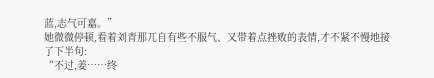蓝,志气可嘉。”
她微微停顿,看着刘青那兀自有些不服气、又带着点挫败的表情,才不紧不慢地接了下半句:
“不过,姜……终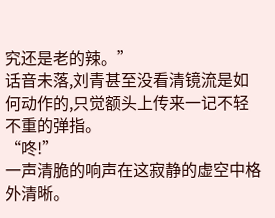究还是老的辣。”
话音未落,刘青甚至没看清镜流是如何动作的,只觉额头上传来一记不轻不重的弹指。
“咚!”
一声清脆的响声在这寂静的虚空中格外清晰。